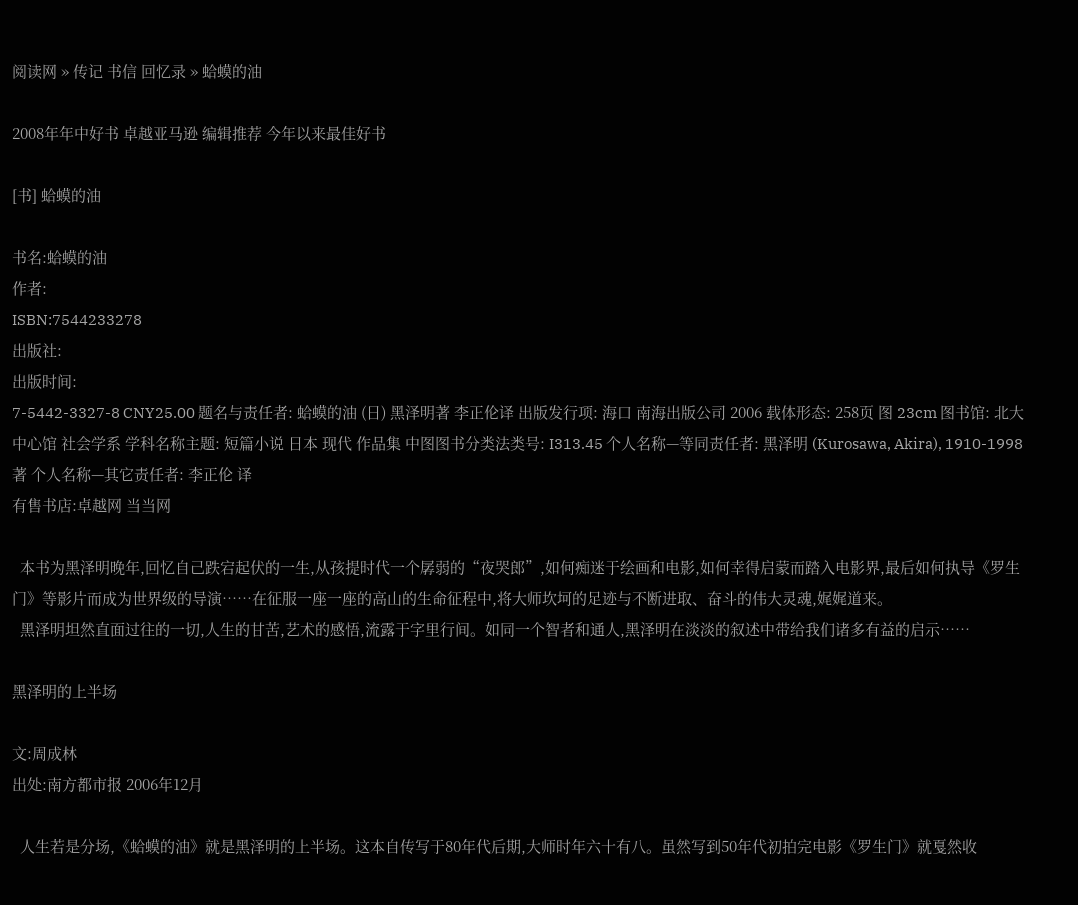阅读网 » 传记 书信 回忆录 » 蛤蟆的油

2008年年中好书 卓越亚马逊 编辑推荐 今年以来最佳好书

[书] 蛤蟆的油

书名:蛤蟆的油
作者:
ISBN:7544233278
出版社:
出版时间:
7-5442-3327-8 CNY25.00 题名与责任者: 蛤蟆的油 (日) 黑泽明著 李正伦译 出版发行项: 海口 南海出版公司 2006 载体形态: 258页 图 23cm 图书馆: 北大中心馆 社会学系 学科名称主题: 短篇小说 日本 现代 作品集 中图图书分类法类号: I313.45 个人名称—等同责任者: 黑泽明 (Kurosawa, Akira), 1910-1998 著 个人名称—其它责任者: 李正伦 译
有售书店:卓越网 当当网

  本书为黑泽明晚年,回忆自己跌宕起伏的一生,从孩提时代一个孱弱的“夜哭郎”,如何痴迷于绘画和电影,如何幸得启蒙而踏入电影界,最后如何执导《罗生门》等影片而成为世界级的导演……在征服一座一座的高山的生命征程中,将大师坎坷的足迹与不断进取、奋斗的伟大灵魂,娓娓道来。
  黑泽明坦然直面过往的一切,人生的甘苦,艺术的感悟,流露于字里行间。如同一个智者和通人,黑泽明在淡淡的叙述中带给我们诸多有益的启示……

黑泽明的上半场

文:周成林
出处:南方都市报 2006年12月

  人生若是分场,《蛤蟆的油》就是黑泽明的上半场。这本自传写于80年代后期,大师时年六十有八。虽然写到50年代初拍完电影《罗生门》就戛然收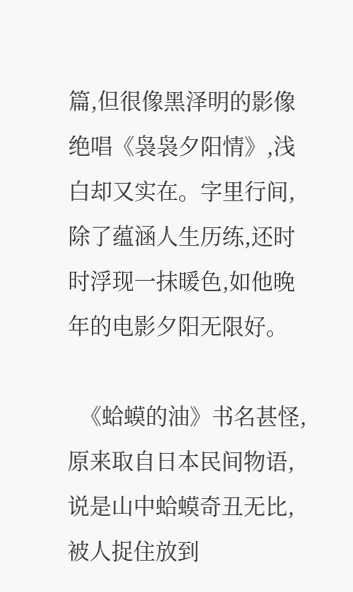篇,但很像黑泽明的影像绝唱《袅袅夕阳情》,浅白却又实在。字里行间,除了蕴涵人生历练,还时时浮现一抹暖色,如他晚年的电影夕阳无限好。

  《蛤蟆的油》书名甚怪,原来取自日本民间物语,说是山中蛤蟆奇丑无比,被人捉住放到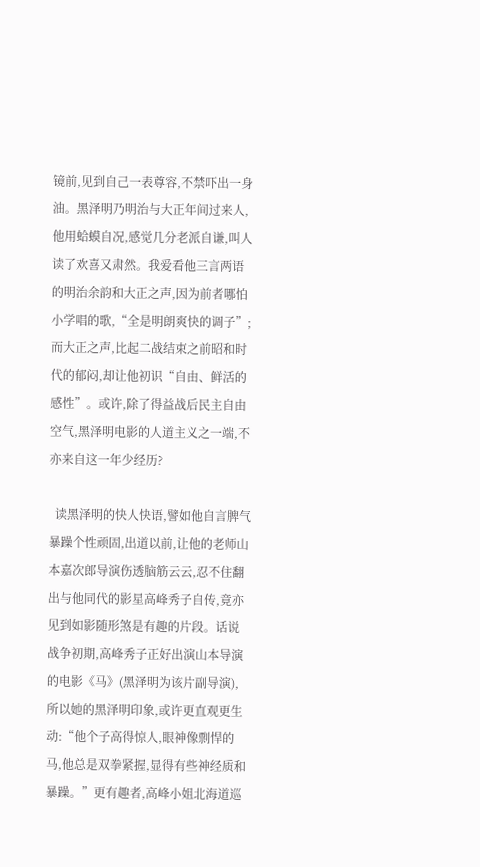镜前,见到自己一表尊容,不禁吓出一身油。黑泽明乃明治与大正年间过来人,他用蛤蟆自况,感觉几分老派自谦,叫人读了欢喜又肃然。我爱看他三言两语的明治余韵和大正之声,因为前者哪怕小学唱的歌,“全是明朗爽快的调子”;而大正之声,比起二战结束之前昭和时代的郁闷,却让他初识“自由、鲜活的感性”。或许,除了得益战后民主自由空气,黑泽明电影的人道主义之一端,不亦来自这一年少经历?

  读黑泽明的快人快语,譬如他自言脾气暴躁个性顽固,出道以前,让他的老师山本嘉次郎导演伤透脑筋云云,忍不住翻出与他同代的影星高峰秀子自传,竟亦见到如影随形煞是有趣的片段。话说战争初期,高峰秀子正好出演山本导演的电影《马》(黑泽明为该片副导演),所以她的黑泽明印象,或许更直观更生动:“他个子高得惊人,眼神像剽悍的马,他总是双拳紧握,显得有些神经质和暴躁。”更有趣者,高峰小姐北海道巡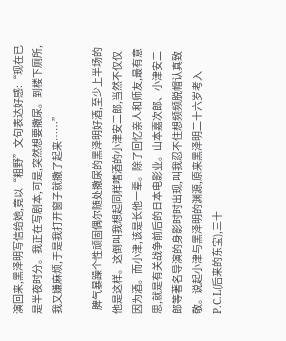演回来,黑泽明写信给她,竟以“粗野”文句表达好感:“现在已是半夜时分。我正在写剧本,可是,突然想要撒尿。到楼下厕所,我又嫌麻烦,于是我打开窗子就撒了起来……”

  脾气暴躁个性顽固偶尔随处撒尿的黑泽明好酒,至少上半场的他是这样。这倒叫我想起同样嗜酒的小津安二郎,当然不仅仅因为酒。而小津,该是长他一辈。除了回忆亲人和师友,最有意思,就是有关战争前后的日本电影业。山本嘉次郎、小津安二郎等著名导演的身影时时出现,叫我忍不住想频频脱帽认真致敬。说起小津与黑泽明的渊源,原来黑泽明二十六岁考入P.C.L(后来的东宝),三十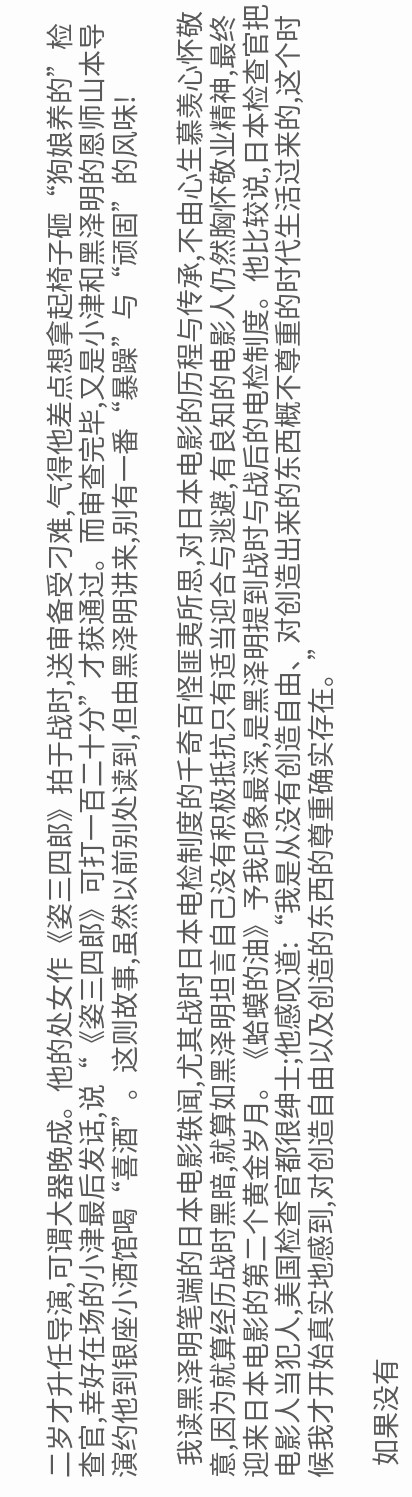二岁才升任导演,可谓大器晚成。他的处女作《姿三四郎》拍于战时,送审备受刁难,气得他差点想拿起椅子砸“狗娘养的”检查官,幸好在场的小津最后发话,说“《姿三四郎》可打一百二十分”才获通过。而审查完毕,又是小津和黑泽明的恩师山本导演约他到银座小酒馆喝“喜酒”。这则故事,虽然以前别处读到,但由黑泽明讲来,别有一番“暴躁”与“顽固”的风味!

  我读黑泽明笔端的日本电影轶闻,尤其战时日本电检制度的千奇百怪匪夷所思,对日本电影的历程与传承,不由心生慕羡心怀敬意,因为就算经历战时黑暗,就算如黑泽明坦言自己没有积极抵抗只有适当迎合与逃避,有良知的电影人仍然胸怀敬业精神,最终迎来日本电影的第二个黄金岁月。《蛤蟆的油》予我印象最深,是黑泽明提到战时与战后的电检制度。他比较说,日本检查官把电影人当犯人,美国检查官都很绅士;他感叹道:“我是从没有创造自由、对创造出来的东西概不尊重的时代生活过来的,这个时候我才开始真实地感到,对创造自由以及创造的东西的尊重确实存在。”

  如果没有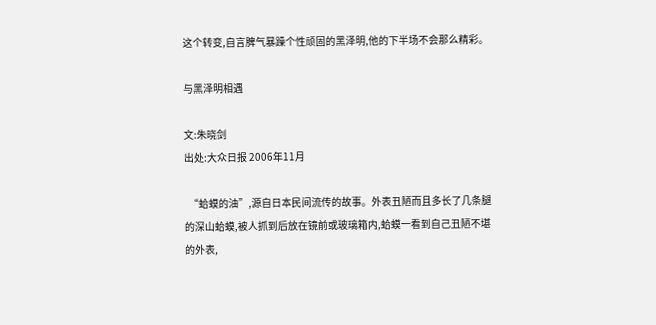这个转变,自言脾气暴躁个性顽固的黑泽明,他的下半场不会那么精彩。

与黑泽明相遇

文:朱晓剑
出处:大众日报 2006年11月

  “蛤蟆的油”,源自日本民间流传的故事。外表丑陋而且多长了几条腿的深山蛤蟆,被人抓到后放在镜前或玻璃箱内,蛤蟆一看到自己丑陋不堪的外表,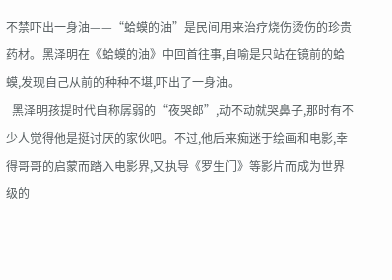不禁吓出一身油——“蛤蟆的油”是民间用来治疗烧伤烫伤的珍贵药材。黑泽明在《蛤蟆的油》中回首往事,自喻是只站在镜前的蛤蟆,发现自己从前的种种不堪,吓出了一身油。
  黑泽明孩提时代自称孱弱的“夜哭郎”,动不动就哭鼻子,那时有不少人觉得他是挺讨厌的家伙吧。不过,他后来痴迷于绘画和电影,幸得哥哥的启蒙而踏入电影界,又执导《罗生门》等影片而成为世界级的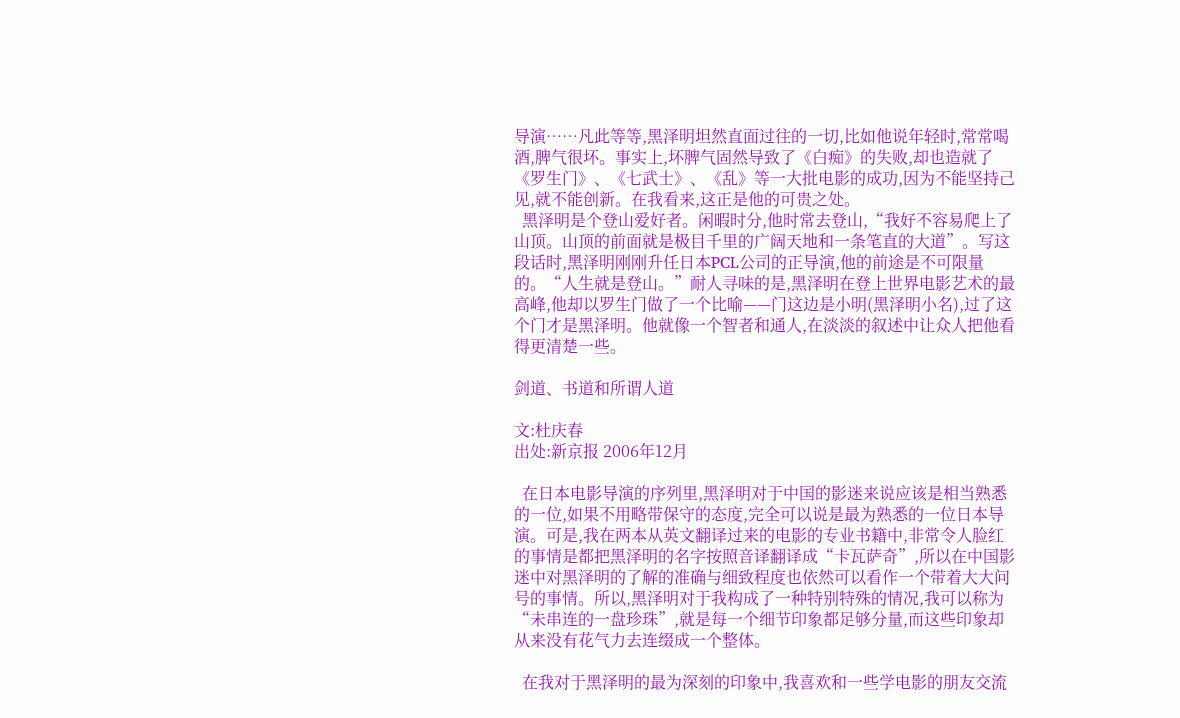导演……凡此等等,黑泽明坦然直面过往的一切,比如他说年轻时,常常喝酒,脾气很坏。事实上,坏脾气固然导致了《白痴》的失败,却也造就了《罗生门》、《七武士》、《乱》等一大批电影的成功,因为不能坚持己见,就不能创新。在我看来,这正是他的可贵之处。
  黑泽明是个登山爱好者。闲暇时分,他时常去登山,“我好不容易爬上了山顶。山顶的前面就是极目千里的广阔天地和一条笔直的大道”。写这段话时,黑泽明刚刚升任日本PCL公司的正导演,他的前途是不可限量的。“人生就是登山。”耐人寻味的是,黑泽明在登上世界电影艺术的最高峰,他却以罗生门做了一个比喻——门这边是小明(黑泽明小名),过了这个门才是黑泽明。他就像一个智者和通人,在淡淡的叙述中让众人把他看得更清楚一些。

剑道、书道和所谓人道

文:杜庆春
出处:新京报 2006年12月

  在日本电影导演的序列里,黑泽明对于中国的影迷来说应该是相当熟悉的一位,如果不用略带保守的态度,完全可以说是最为熟悉的一位日本导演。可是,我在两本从英文翻译过来的电影的专业书籍中,非常令人脸红的事情是都把黑泽明的名字按照音译翻译成“卡瓦萨奇”,所以在中国影迷中对黑泽明的了解的准确与细致程度也依然可以看作一个带着大大问号的事情。所以,黑泽明对于我构成了一种特别特殊的情况,我可以称为“未串连的一盘珍珠”,就是每一个细节印象都足够分量,而这些印象却从来没有花气力去连缀成一个整体。

  在我对于黑泽明的最为深刻的印象中,我喜欢和一些学电影的朋友交流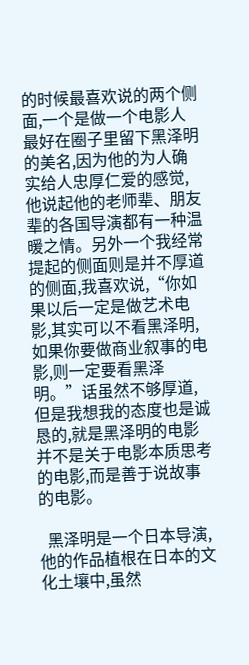的时候最喜欢说的两个侧面,一个是做一个电影人最好在圈子里留下黑泽明的美名,因为他的为人确实给人忠厚仁爱的感觉,他说起他的老师辈、朋友辈的各国导演都有一种温暖之情。另外一个我经常提起的侧面则是并不厚道的侧面,我喜欢说,“你如果以后一定是做艺术电影,其实可以不看黑泽明,如果你要做商业叙事的电影,则一定要看黑泽明。”话虽然不够厚道,但是我想我的态度也是诚恳的,就是黑泽明的电影并不是关于电影本质思考的电影,而是善于说故事的电影。

  黑泽明是一个日本导演,他的作品植根在日本的文化土壤中,虽然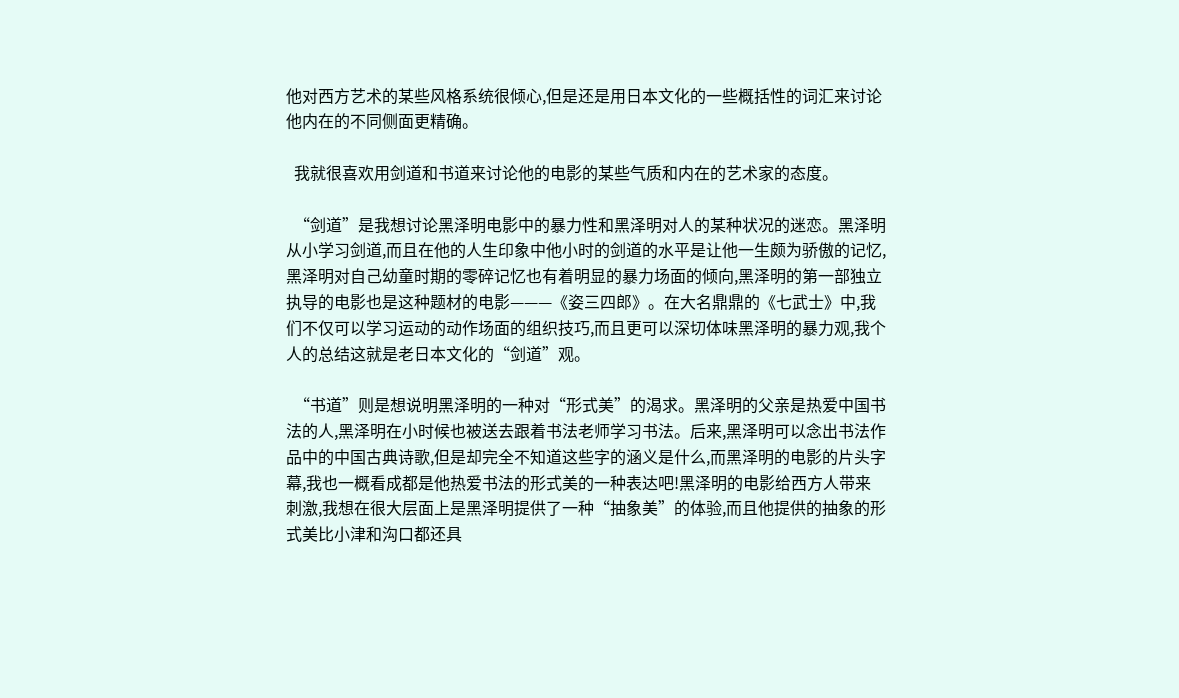他对西方艺术的某些风格系统很倾心,但是还是用日本文化的一些概括性的词汇来讨论他内在的不同侧面更精确。

  我就很喜欢用剑道和书道来讨论他的电影的某些气质和内在的艺术家的态度。

  “剑道”是我想讨论黑泽明电影中的暴力性和黑泽明对人的某种状况的迷恋。黑泽明从小学习剑道,而且在他的人生印象中他小时的剑道的水平是让他一生颇为骄傲的记忆,黑泽明对自己幼童时期的零碎记忆也有着明显的暴力场面的倾向,黑泽明的第一部独立执导的电影也是这种题材的电影———《姿三四郎》。在大名鼎鼎的《七武士》中,我们不仅可以学习运动的动作场面的组织技巧,而且更可以深切体味黑泽明的暴力观,我个人的总结这就是老日本文化的“剑道”观。

  “书道”则是想说明黑泽明的一种对“形式美”的渴求。黑泽明的父亲是热爱中国书法的人,黑泽明在小时候也被送去跟着书法老师学习书法。后来,黑泽明可以念出书法作品中的中国古典诗歌,但是却完全不知道这些字的涵义是什么,而黑泽明的电影的片头字幕,我也一概看成都是他热爱书法的形式美的一种表达吧!黑泽明的电影给西方人带来刺激,我想在很大层面上是黑泽明提供了一种“抽象美”的体验,而且他提供的抽象的形式美比小津和沟口都还具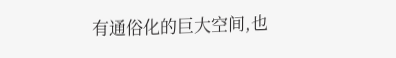有通俗化的巨大空间,也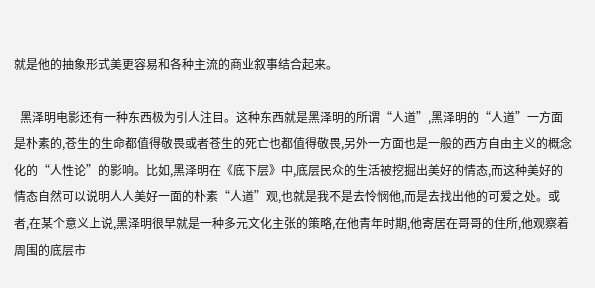就是他的抽象形式美更容易和各种主流的商业叙事结合起来。

  黑泽明电影还有一种东西极为引人注目。这种东西就是黑泽明的所谓“人道”,黑泽明的“人道”一方面是朴素的,苍生的生命都值得敬畏或者苍生的死亡也都值得敬畏,另外一方面也是一般的西方自由主义的概念化的“人性论”的影响。比如,黑泽明在《底下层》中,底层民众的生活被挖掘出美好的情态,而这种美好的情态自然可以说明人人美好一面的朴素“人道”观,也就是我不是去怜悯他,而是去找出他的可爱之处。或者,在某个意义上说,黑泽明很早就是一种多元文化主张的策略,在他青年时期,他寄居在哥哥的住所,他观察着周围的底层市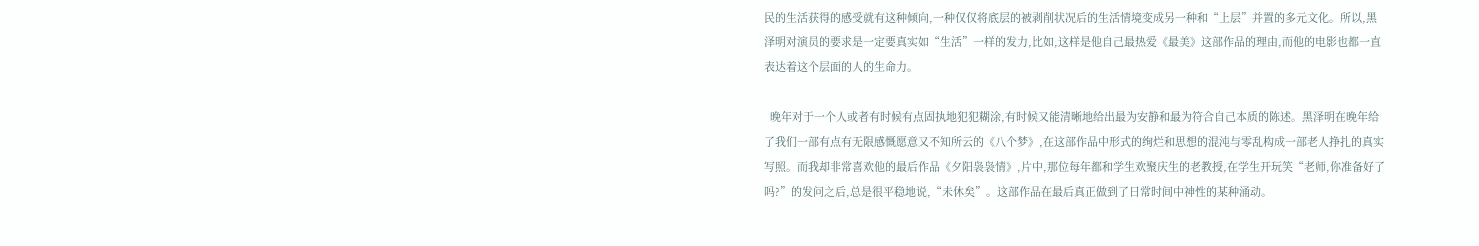民的生活获得的感受就有这种倾向,一种仅仅将底层的被剥削状况后的生活情境变成另一种和“上层”并置的多元文化。所以,黑泽明对演员的要求是一定要真实如“生活”一样的发力,比如,这样是他自己最热爱《最美》这部作品的理由,而他的电影也都一直表达着这个层面的人的生命力。

  晚年对于一个人或者有时候有点固执地犯犯糊涂,有时候又能清晰地给出最为安静和最为符合自己本质的陈述。黑泽明在晚年给了我们一部有点有无限感慨愿意又不知所云的《八个梦》,在这部作品中形式的绚烂和思想的混沌与零乱构成一部老人挣扎的真实写照。而我却非常喜欢他的最后作品《夕阳袅袅情》,片中,那位每年都和学生欢聚庆生的老教授,在学生开玩笑“老师,你准备好了吗?”的发问之后,总是很平稳地说,“未休矣”。这部作品在最后真正做到了日常时间中神性的某种涌动。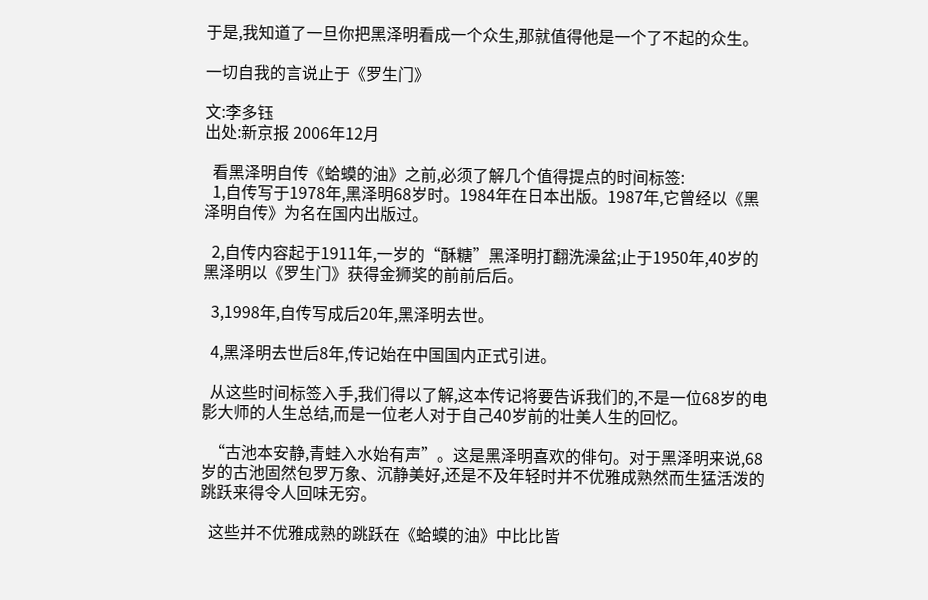于是,我知道了一旦你把黑泽明看成一个众生,那就值得他是一个了不起的众生。

一切自我的言说止于《罗生门》

文:李多钰
出处:新京报 2006年12月

  看黑泽明自传《蛤蟆的油》之前,必须了解几个值得提点的时间标签:
  1,自传写于1978年,黑泽明68岁时。1984年在日本出版。1987年,它曾经以《黑泽明自传》为名在国内出版过。

  2,自传内容起于1911年,一岁的“酥糖”黑泽明打翻洗澡盆;止于1950年,40岁的黑泽明以《罗生门》获得金狮奖的前前后后。

  3,1998年,自传写成后20年,黑泽明去世。

  4,黑泽明去世后8年,传记始在中国国内正式引进。

  从这些时间标签入手,我们得以了解,这本传记将要告诉我们的,不是一位68岁的电影大师的人生总结,而是一位老人对于自己40岁前的壮美人生的回忆。

  “古池本安静,青蛙入水始有声”。这是黑泽明喜欢的俳句。对于黑泽明来说,68岁的古池固然包罗万象、沉静美好,还是不及年轻时并不优雅成熟然而生猛活泼的跳跃来得令人回味无穷。

  这些并不优雅成熟的跳跃在《蛤蟆的油》中比比皆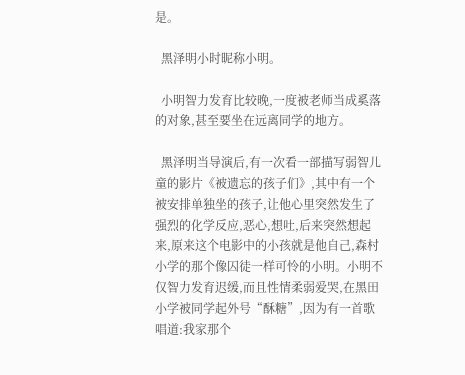是。

  黑泽明小时昵称小明。

  小明智力发育比较晚,一度被老师当成奚落的对象,甚至要坐在远离同学的地方。

  黑泽明当导演后,有一次看一部描写弱智儿童的影片《被遗忘的孩子们》,其中有一个被安排单独坐的孩子,让他心里突然发生了强烈的化学反应,恶心,想吐,后来突然想起来,原来这个电影中的小孩就是他自己,森村小学的那个像囚徒一样可怜的小明。小明不仅智力发育迟缓,而且性情柔弱爱哭,在黑田小学被同学起外号“酥糖”,因为有一首歌唱道:我家那个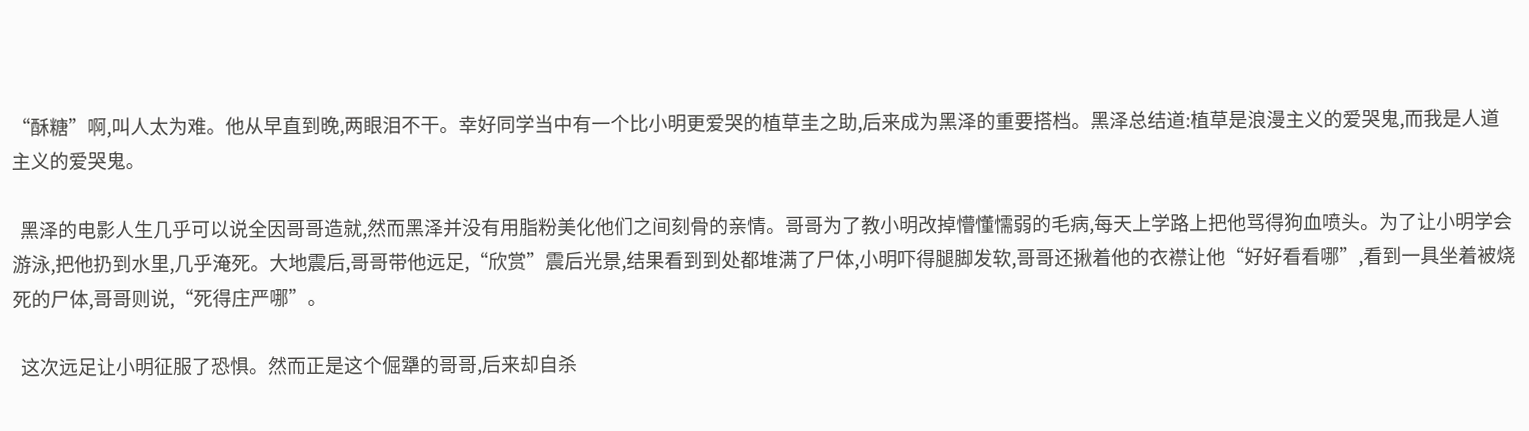“酥糖”啊,叫人太为难。他从早直到晚,两眼泪不干。幸好同学当中有一个比小明更爱哭的植草圭之助,后来成为黑泽的重要搭档。黑泽总结道:植草是浪漫主义的爱哭鬼,而我是人道主义的爱哭鬼。

  黑泽的电影人生几乎可以说全因哥哥造就,然而黑泽并没有用脂粉美化他们之间刻骨的亲情。哥哥为了教小明改掉懵懂懦弱的毛病,每天上学路上把他骂得狗血喷头。为了让小明学会游泳,把他扔到水里,几乎淹死。大地震后,哥哥带他远足,“欣赏”震后光景,结果看到到处都堆满了尸体,小明吓得腿脚发软,哥哥还揪着他的衣襟让他“好好看看哪”,看到一具坐着被烧死的尸体,哥哥则说,“死得庄严哪”。

  这次远足让小明征服了恐惧。然而正是这个倔犟的哥哥,后来却自杀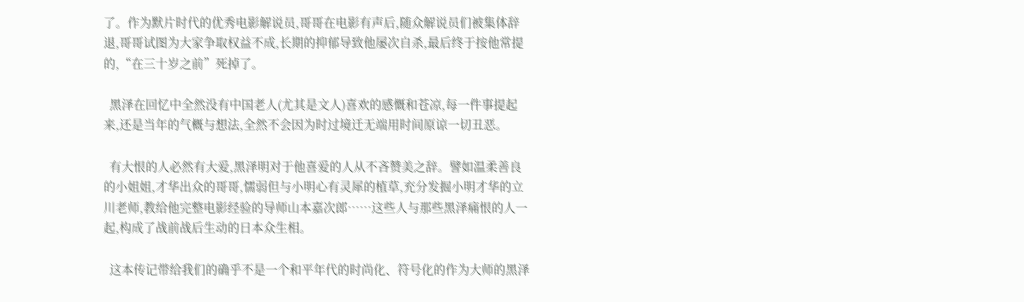了。作为默片时代的优秀电影解说员,哥哥在电影有声后,随众解说员们被集体辞退,哥哥试图为大家争取权益不成,长期的抑郁导致他屡次自杀,最后终于按他常提的,“在三十岁之前”死掉了。

  黑泽在回忆中全然没有中国老人(尤其是文人)喜欢的感慨和苍凉,每一件事提起来,还是当年的气概与想法,全然不会因为时过境迁无端用时间原谅一切丑恶。

  有大恨的人必然有大爱,黑泽明对于他喜爱的人从不吝赞美之辞。譬如温柔善良的小姐姐,才华出众的哥哥,懦弱但与小明心有灵犀的植草,充分发掘小明才华的立川老师,教给他完整电影经验的导师山本嘉次郎……这些人与那些黑泽痛恨的人一起,构成了战前战后生动的日本众生相。

  这本传记带给我们的确乎不是一个和平年代的时尚化、符号化的作为大师的黑泽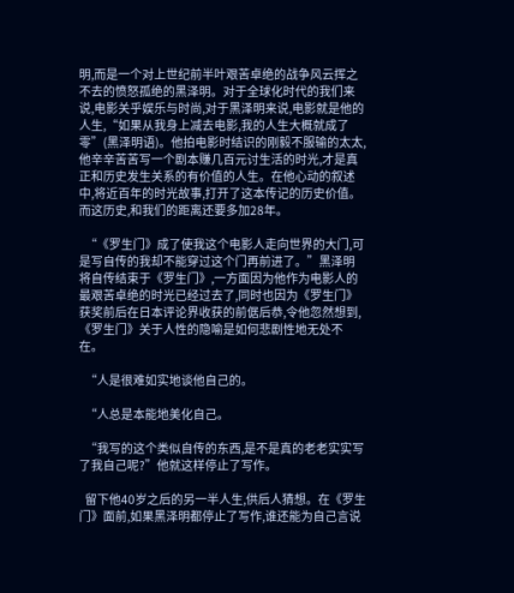明,而是一个对上世纪前半叶艰苦卓绝的战争风云挥之不去的愤怒孤绝的黑泽明。对于全球化时代的我们来说,电影关乎娱乐与时尚,对于黑泽明来说,电影就是他的人生,“如果从我身上减去电影,我的人生大概就成了零”(黑泽明语)。他拍电影时结识的刚毅不服输的太太,他辛辛苦苦写一个剧本赚几百元讨生活的时光,才是真正和历史发生关系的有价值的人生。在他心动的叙述中,将近百年的时光故事,打开了这本传记的历史价值。而这历史,和我们的距离还要多加28年。

  “《罗生门》成了使我这个电影人走向世界的大门,可是写自传的我却不能穿过这个门再前进了。”黑泽明将自传结束于《罗生门》,一方面因为他作为电影人的最艰苦卓绝的时光已经过去了,同时也因为《罗生门》获奖前后在日本评论界收获的前倨后恭,令他忽然想到,《罗生门》关于人性的隐喻是如何悲剧性地无处不在。

  “人是很难如实地谈他自己的。

  “人总是本能地美化自己。

  “我写的这个类似自传的东西,是不是真的老老实实写了我自己呢?”他就这样停止了写作。

  留下他40岁之后的另一半人生,供后人猜想。在《罗生门》面前,如果黑泽明都停止了写作,谁还能为自己言说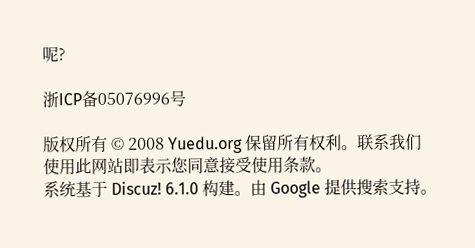呢?

浙ICP备05076996号

版权所有 © 2008 Yuedu.org 保留所有权利。联系我们
使用此网站即表示您同意接受使用条款。
系统基于 Discuz! 6.1.0 构建。由 Google 提供搜索支持。